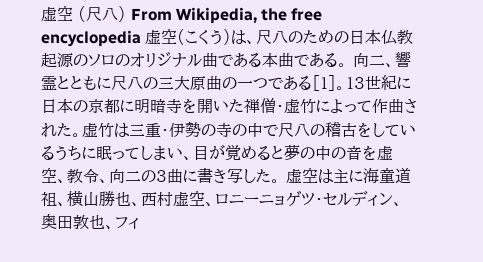虚空 (尺八) From Wikipedia, the free encyclopedia 虚空(こくう)は、尺八のための日本仏教起源のソロのオリジナル曲である本曲である。 向二、響霊とともに尺八の三大原曲の一つである[1]。13世紀に日本の京都に明暗寺を開いた禅僧・虚竹によって作曲された。虚竹は三重・伊勢の寺の中で尺八の稽古をしているうちに眠ってしまい、目が覚めると夢の中の音を虚空、教令、向二の3曲に書き写した。 虚空は主に海童道祖、横山勝也、西村虚空、ロニーニョゲツ・セルディン、奥田敦也、フィ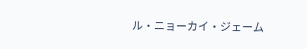ル・ニョーカイ・ジェーム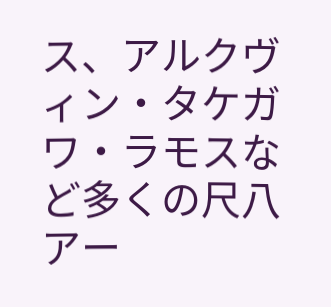ス、アルクヴィン・タケガワ・ラモスなど多くの尺八アー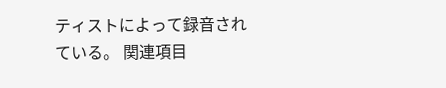ティストによって録音されている。 関連項目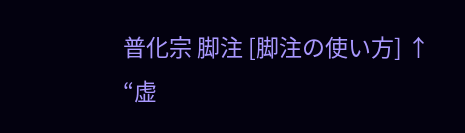普化宗 脚注 [脚注の使い方] ↑ “虚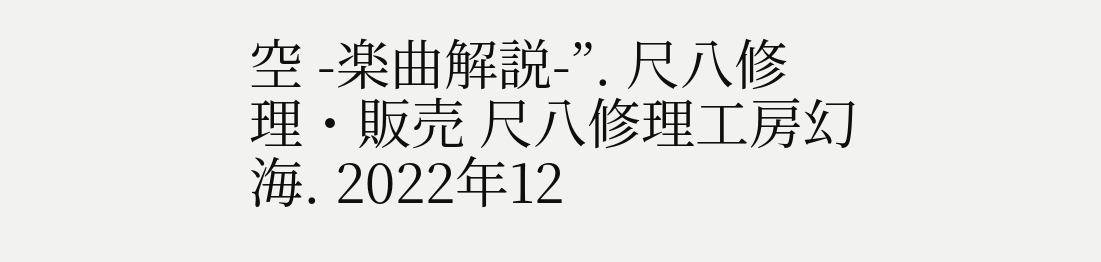空 -楽曲解説-”. 尺八修理・販売 尺八修理工房幻海. 2022年12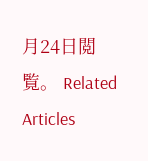月24日閲覧。 Related Articles